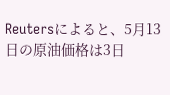Reutersによると、5月13日の原油価格は3日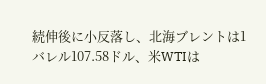続伸後に小反落し、北海ブレントは1バレル107.58ドル、米WTIは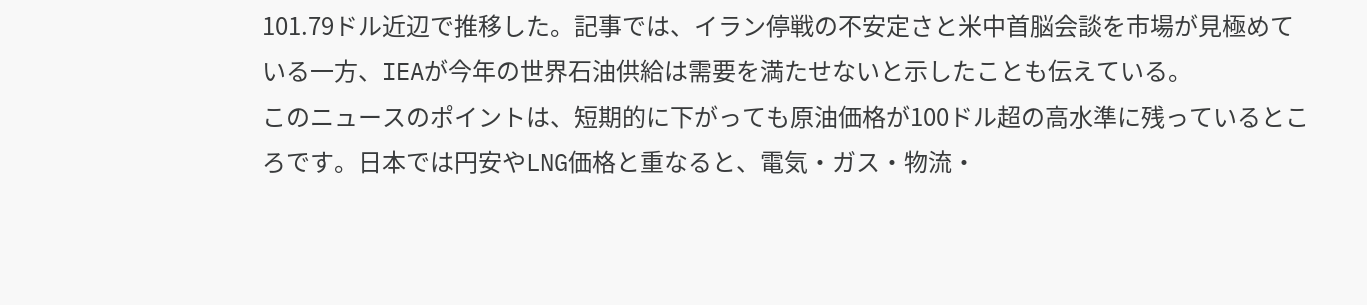101.79ドル近辺で推移した。記事では、イラン停戦の不安定さと米中首脳会談を市場が見極めている一方、IEAが今年の世界石油供給は需要を満たせないと示したことも伝えている。
このニュースのポイントは、短期的に下がっても原油価格が100ドル超の高水準に残っているところです。日本では円安やLNG価格と重なると、電気・ガス・物流・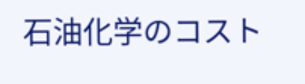石油化学のコスト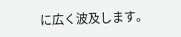に広く波及します。